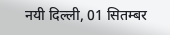नयी दिल्ली, 01 सितम्बर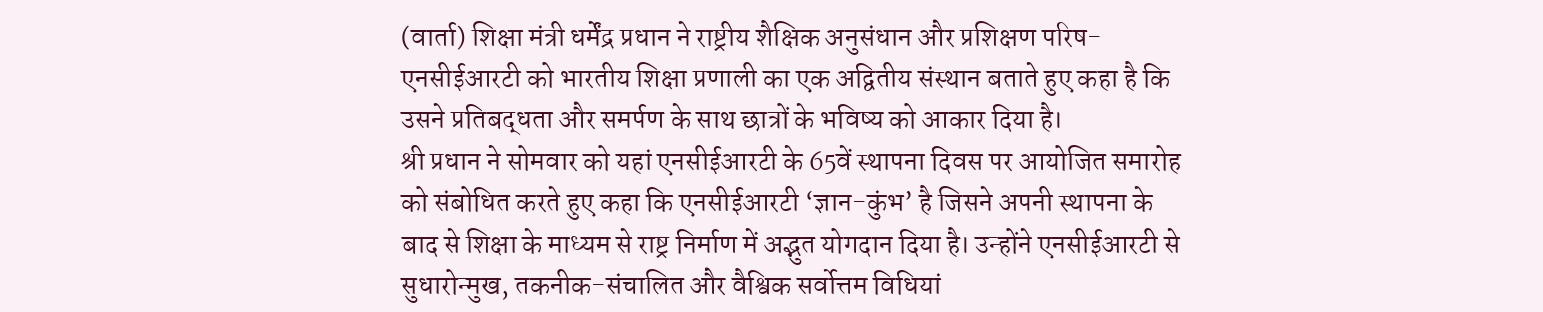(वार्ता) शिक्षा मंत्री धर्मेंद्र प्रधान ने राष्ट्रीय शैक्षिक अनुसंधान और प्रशिक्षण परिष-एनसीईआरटी को भारतीय शिक्षा प्रणाली का एक अद्वितीय संस्थान बताते हुए कहा है कि उसने प्रतिबद्धता और समर्पण के साथ छात्रों के भविष्य को आकार दिया है।
श्री प्रधान ने सोमवार को यहां एनसीईआरटी के 65वें स्थापना दिवस पर आयोजित समारोह को संबोधित करते हुए कहा कि एनसीईआरटी ‘ज्ञान-कुंभ’ है जिसने अपनी स्थापना के बाद से शिक्षा के माध्यम से राष्ट्र निर्माण में अद्भुत योगदान दिया है। उन्होंने एनसीईआरटी से सुधारोन्मुख, तकनीक-संचालित और वैश्विक सर्वोत्तम विधियां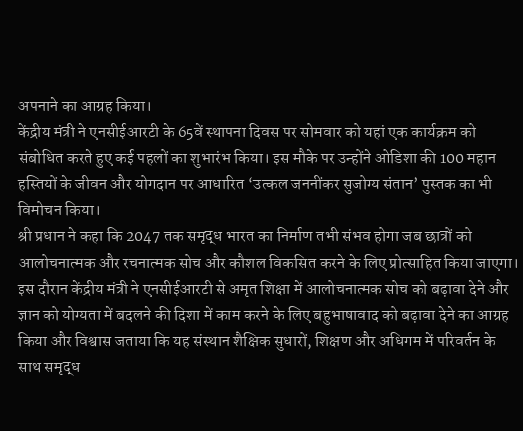अपनाने का आग्रह किया।
केंद्रीय मंत्री ने एनसीईआरटी के 65वें स्थापना दिवस पर सोमवार को यहां एक कार्यक्रम को संबोधित करते हुए कई पहलों का शुभारंभ किया। इस मौके पर उन्होंने ओडिशा की 100 महान हस्तियों के जीवन और योगदान पर आधारित ‘उत्कल जननींकर सुजोग्य संतान’ पुस्तक का भी विमोचन किया।
श्री प्रधान ने कहा कि 2047 तक समृद्ध भारत का निर्माण तभी संभव होगा जब छात्रों को आलोचनात्मक और रचनात्मक सोच और कौशल विकसित करने के लिए प्रोत्साहित किया जाएगा। इस दौरान केंद्रीय मंत्री ने एनसीईआरटी से अमृत शिक्षा में आलोचनात्मक सोच को बढ़ावा देने और ज्ञान को योग्यता में बदलने की दिशा में काम करने के लिए बहुभाषावाद को बढ़ावा देने का आग्रह किया और विश्वास जताया कि यह संस्थान शैक्षिक सुधारों, शिक्षण और अधिगम में परिवर्तन के साथ समृद्ध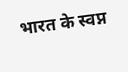भारत के स्वप्न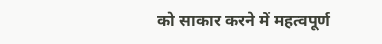को साकार करने में महत्वपूर्ण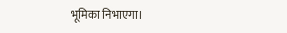भूमिका निभाएगा।